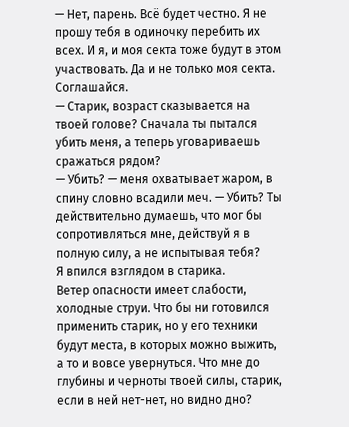— Нет, парень. Всё будет честно. Я не прошу тебя в одиночку перебить их всех. И я, и моя секта тоже будут в этом участвовать. Да и не только моя секта. Соглашайся.
— Старик, возраст сказывается на твоей голове? Сначала ты пытался убить меня, а теперь уговариваешь сражаться рядом?
— Убить? — меня охватывает жаром, в спину словно всадили меч. — Убить? Ты действительно думаешь, что мог бы сопротивляться мне, действуй я в полную силу, а не испытывая тебя?
Я впился взглядом в старика.
Ветер опасности имеет слабости, холодные струи. Что бы ни готовился применить старик, но у его техники будут места, в которых можно выжить, а то и вовсе увернуться. Что мне до глубины и черноты твоей силы, старик, если в ней нет-нет, но видно дно?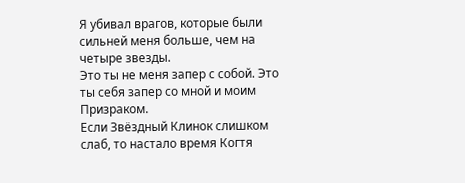Я убивал врагов, которые были сильней меня больше, чем на четыре звезды.
Это ты не меня запер с собой. Это ты себя запер со мной и моим Призраком.
Если Звёздный Клинок слишком слаб, то настало время Когтя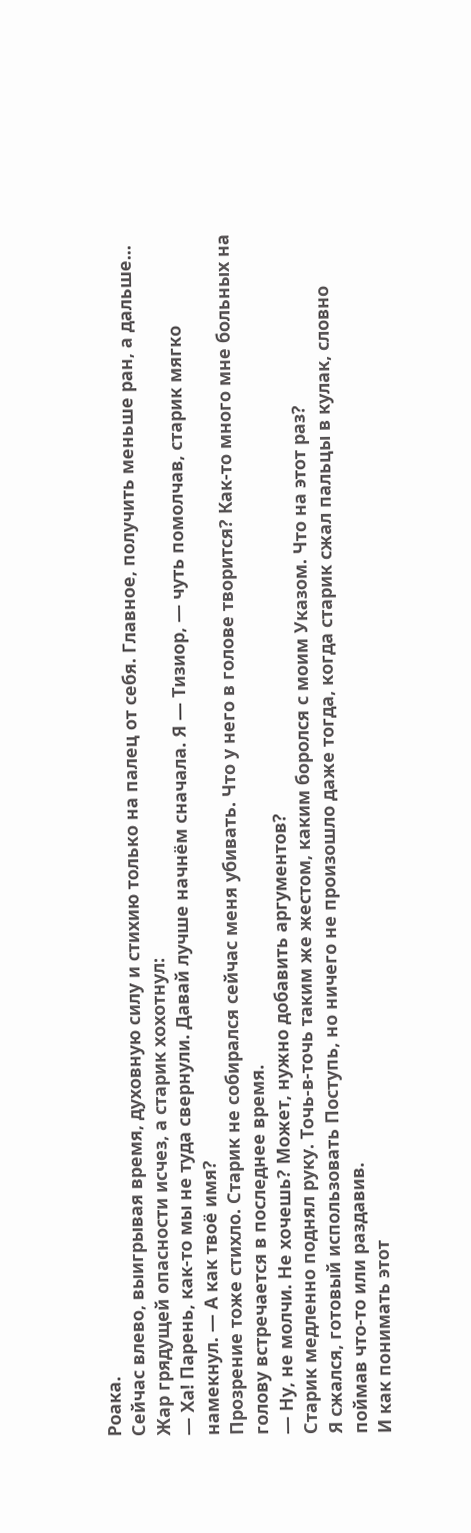Роака.
Сейчас влево, выигрывая время, духовную силу и стихию только на палец от себя. Главное, получить меньше ран, а дальше...
Жар грядущей опасности исчез, а старик хохотнул:
— Ха! Парень, как-то мы не туда свернули. Давай лучше начнём сначала. Я — Тизиор, — чуть помолчав, старик мягко намекнул. — А как твоё имя?
Прозрение тоже стихло. Старик не собирался сейчас меня убивать. Что у него в голове творится? Как-то много мне больных на голову встречается в последнее время.
— Ну, не молчи. Не хочешь? Может, нужно добавить аргументов?
Старик медленно поднял руку. Точь-в-точь таким же жестом, каким боролся с моим Указом. Что на этот раз?
Я сжался, готовый использовать Поступь, но ничего не произошло даже тогда, когда старик сжал пальцы в кулак, словно поймав что-то или раздавив.
И как понимать этот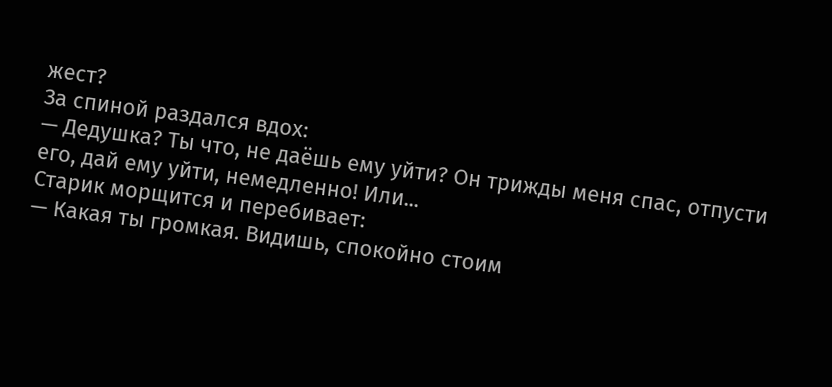жест?
За спиной раздался вдох:
— Дедушка? Ты что, не даёшь ему уйти? Он трижды меня спас, отпусти его, дай ему уйти, немедленно! Или...
Старик морщится и перебивает:
— Какая ты громкая. Видишь, спокойно стоим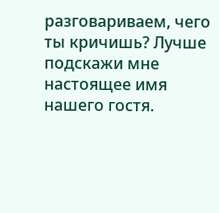разговариваем, чего ты кричишь? Лучше подскажи мне настоящее имя нашего гостя.